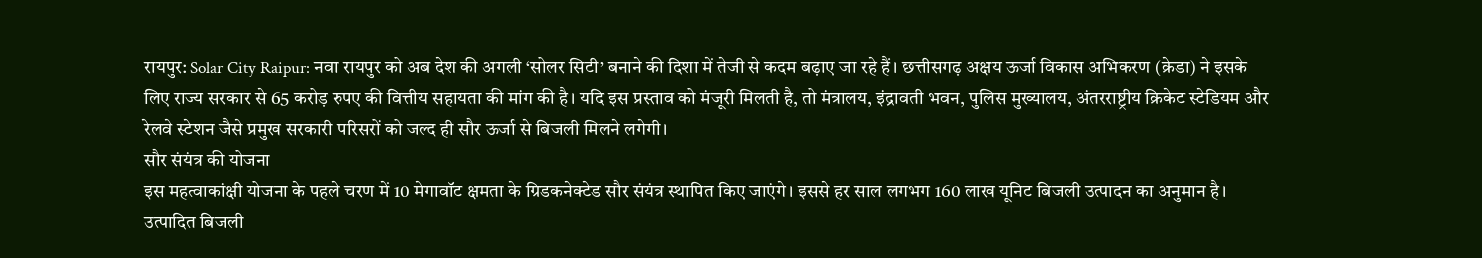रायपुर: Solar City Raipur: नवा रायपुर को अब देश की अगली ‘सोलर सिटी’ बनाने की दिशा में तेजी से कदम बढ़ाए जा रहे हैं। छत्तीसगढ़ अक्षय ऊर्जा विकास अभिकरण (क्रेडा) ने इसके लिए राज्य सरकार से 65 करोड़ रुपए की वित्तीय सहायता की मांग की है। यदि इस प्रस्ताव को मंजूरी मिलती है, तो मंत्रालय, इंद्रावती भवन, पुलिस मुख्यालय, अंतरराष्ट्रीय क्रिकेट स्टेडियम और रेलवे स्टेशन जैसे प्रमुख सरकारी परिसरों को जल्द ही सौर ऊर्जा से बिजली मिलने लगेगी।
सौर संयंत्र की योजना
इस महत्वाकांक्षी योजना के पहले चरण में 10 मेगावॉट क्षमता के ग्रिडकनेक्टेड सौर संयंत्र स्थापित किए जाएंगे। इससे हर साल लगभग 160 लाख यूनिट बिजली उत्पादन का अनुमान है। उत्पादित बिजली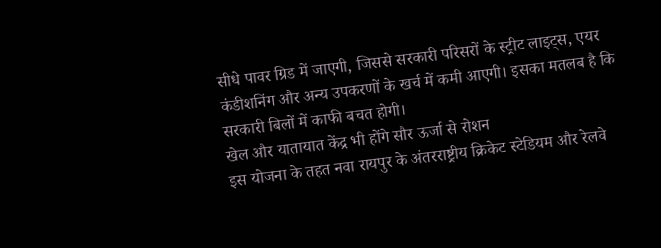सीधे पावर ग्रिड में जाएगी, जिससे सरकारी परिसरों के स्ट्रीट लाइट्स, एयर कंडीशनिंग और अन्य उपकरणों के खर्च में कमी आएगी। इसका मतलब है कि सरकारी बिलों में काफी बचत होगी।
खेल और यातायात केंद्र भी होंगे सौर ऊर्जा से रोशन
इस योजना के तहत नवा रायपुर के अंतरराष्ट्रीय क्रिकेट स्टेडियम और रेलवे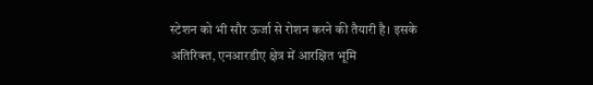स्टेशन को भी सौर ऊर्जा से रोशन करने की तैयारी है। इसके अतिरिक्त, एनआरडीए क्षेत्र में आरक्षित भूमि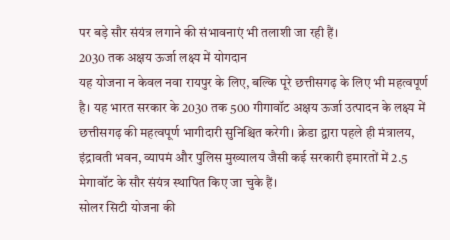पर बड़े सौर संयंत्र लगाने की संभावनाएं भी तलाशी जा रही हैं।
2030 तक अक्षय ऊर्जा लक्ष्य में योगदान
यह योजना न केवल नवा रायपुर के लिए, बल्कि पूरे छत्तीसगढ़ के लिए भी महत्वपूर्ण है। यह भारत सरकार के 2030 तक 500 गीगावॉट अक्षय ऊर्जा उत्पादन के लक्ष्य में छत्तीसगढ़ की महत्वपूर्ण भागीदारी सुनिश्चित करेगी। क्रेडा द्वारा पहले ही मंत्रालय, इंद्रावती भवन, व्यापमं और पुलिस मुख्यालय जैसी कई सरकारी इमारतों में 2.5 मेगावॉट के सौर संयंत्र स्थापित किए जा चुके हैं।
सोलर सिटी योजना की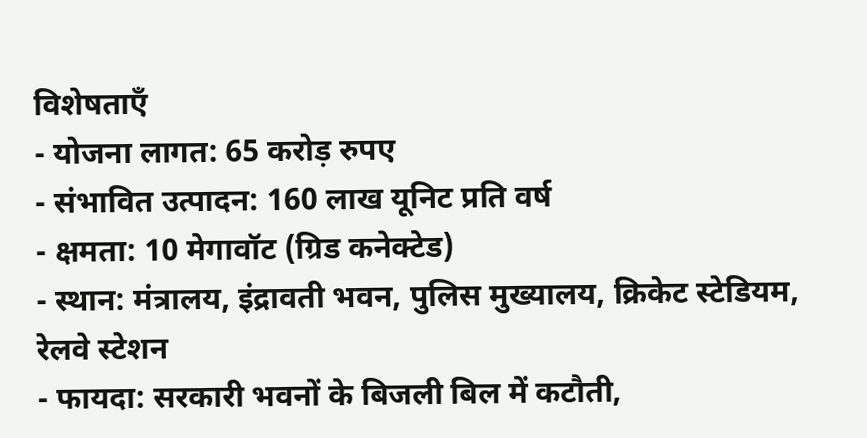विशेषताएँ
- योजना लागत: 65 करोड़ रुपए
- संभावित उत्पादन: 160 लाख यूनिट प्रति वर्ष
- क्षमता: 10 मेगावॉट (ग्रिड कनेक्टेड)
- स्थान: मंत्रालय, इंद्रावती भवन, पुलिस मुख्यालय, क्रिकेट स्टेडियम, रेलवे स्टेशन
- फायदा: सरकारी भवनों के बिजली बिल में कटौती,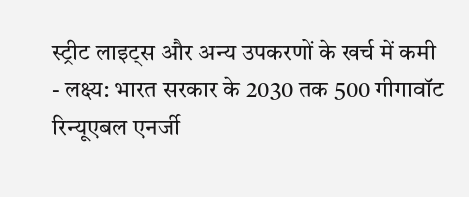स्ट्रीट लाइट्स और अन्य उपकरणों के खर्च में कमी
- लक्ष्य: भारत सरकार के 2030 तक 500 गीगावॉट रिन्यूएबल एनर्जी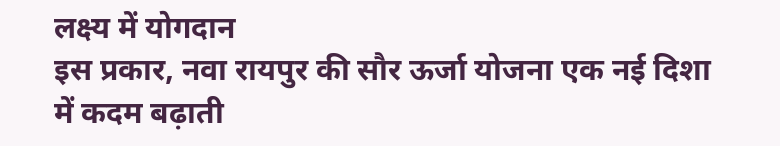लक्ष्य में योगदान
इस प्रकार, नवा रायपुर की सौर ऊर्जा योजना एक नई दिशा में कदम बढ़ाती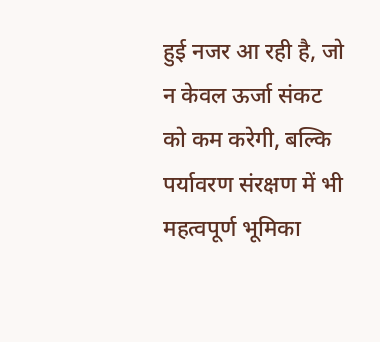हुई नजर आ रही है, जो न केवल ऊर्जा संकट को कम करेगी, बल्कि पर्यावरण संरक्षण में भी महत्वपूर्ण भूमिका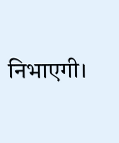निभाएगी।